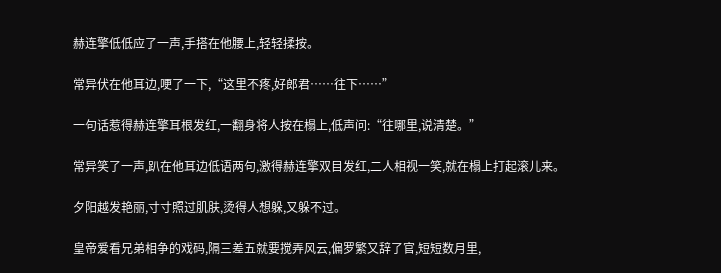赫连擎低低应了一声,手搭在他腰上,轻轻揉按。

常异伏在他耳边,哽了一下,“这里不疼,好郎君……往下……”

一句话惹得赫连擎耳根发红,一翻身将人按在榻上,低声问:“往哪里,说清楚。”

常异笑了一声,趴在他耳边低语两句,激得赫连擎双目发红,二人相视一笑,就在榻上打起滚儿来。

夕阳越发艳丽,寸寸照过肌肤,烫得人想躲,又躲不过。

皇帝爱看兄弟相争的戏码,隔三差五就要搅弄风云,偏罗繁又辞了官,短短数月里,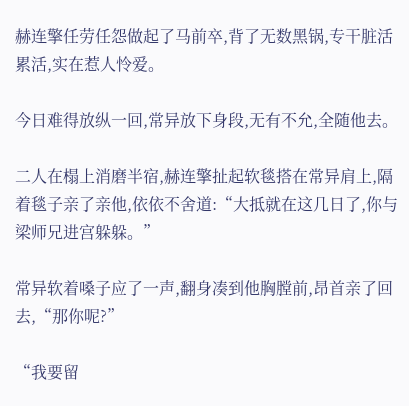赫连擎任劳任怨做起了马前卒,背了无数黑锅,专干脏活累活,实在惹人怜爱。

今日难得放纵一回,常异放下身段,无有不允,全随他去。

二人在榻上消磨半宿,赫连擎扯起软毯搭在常异肩上,隔着毯子亲了亲他,依依不舍道:“大抵就在这几日了,你与梁师兄进宫躲躲。”

常异软着嗓子应了一声,翻身凑到他胸膛前,昂首亲了回去,“那你呢?”

“我要留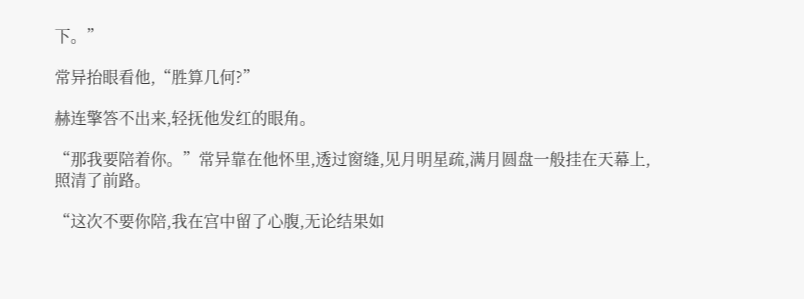下。”

常异抬眼看他,“胜算几何?”

赫连擎答不出来,轻抚他发红的眼角。

“那我要陪着你。”常异靠在他怀里,透过窗缝,见月明星疏,满月圆盘一般挂在天幕上,照清了前路。

“这次不要你陪,我在宫中留了心腹,无论结果如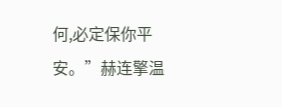何,必定保你平安。”赫连擎温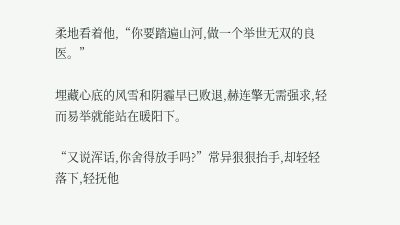柔地看着他,“你要踏遍山河,做一个举世无双的良医。”

埋藏心底的风雪和阴霾早已败退,赫连擎无需强求,轻而易举就能站在暖阳下。

“又说浑话,你舍得放手吗?”常异狠狠抬手,却轻轻落下,轻抚他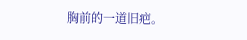胸前的一道旧疤。